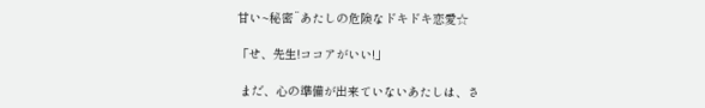甘い~秘密¨あたしの危険なドキドキ恋愛☆

「せ、先生!ココアがいい!」

 まだ、心の準備が出来ていないあたしは、さ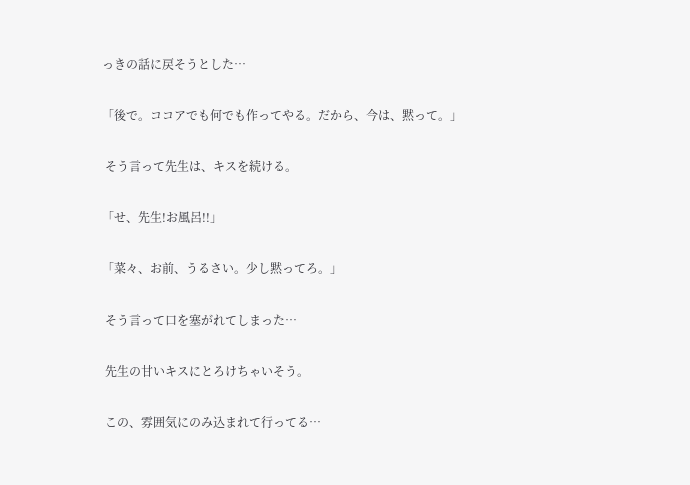っきの話に戻そうとした…

「後で。ココアでも何でも作ってやる。だから、今は、黙って。」

 そう言って先生は、キスを続ける。

「せ、先生!お風呂!!」

「菜々、お前、うるさい。少し黙ってろ。」

 そう言って口を塞がれてしまった…

 先生の甘いキスにとろけちゃいそう。

 この、雰囲気にのみ込まれて行ってる…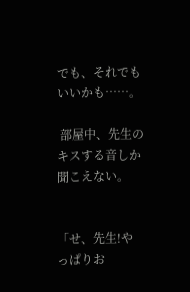でも、それでもいいかも……。

 部屋中、先生のキスする音しか聞こえない。


「せ、先生!やっぱりお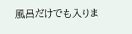風呂だけでも入りま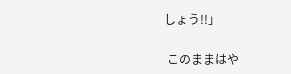しょう!!」

 このままはや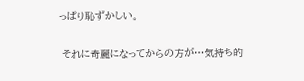っぱり恥ずかしい。

 それに奇麗になってからの方が…気持ち的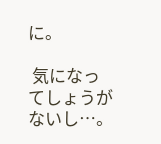に。

 気になってしょうがないし…。